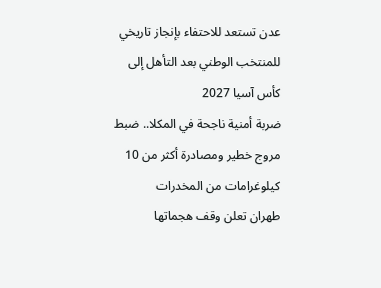عدن تستعد للاحتفاء بإنجاز تاريخي للمنتخب الوطني بعد التأهل إلى كأس آسيا 2027
ضربة أمنية ناجحة في المكلا.. ضبط مروج خطير ومصادرة أكثر من 10 كيلوغرامات من المخدرات
طهران تعلن وقف هجماتها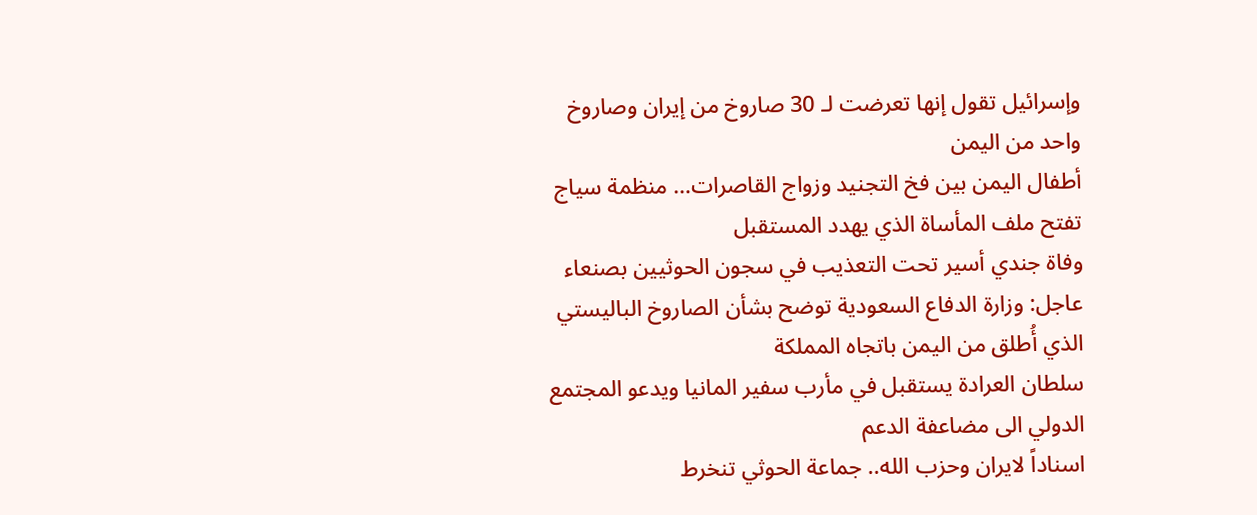وإسرائيل تقول إنها تعرضت لـ 30 صاروخ من إيران وصاروخ واحد من اليمن
أطفال اليمن بين فخ التجنيد وزواج القاصرات… منظمة سياج تفتح ملف المأساة الذي يهدد المستقبل
وفاة جندي أسير تحت التعذيب في سجون الحوثيين بصنعاء
عاجل: وزارة الدفاع السعودية توضح بشأن الصاروخ الباليستي الذي أُطلق من اليمن باتجاه المملكة
سلطان العرادة يستقبل في مأرب سفير المانيا ويدعو المجتمع الدولي الى مضاعفة الدعم
اسناداً لايران وحزب الله.. جماعة الحوثي تنخرط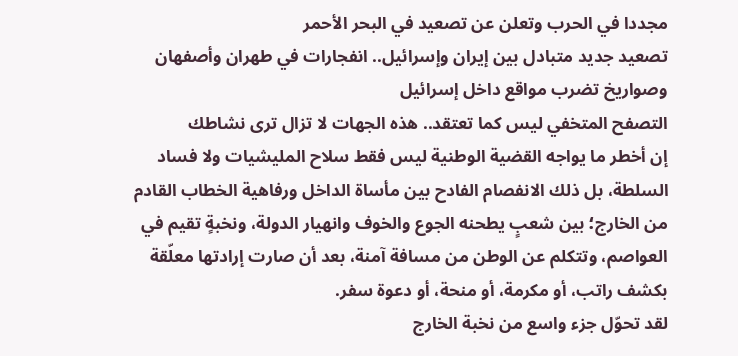مجددا في الحرب وتعلن عن تصعيد في البحر الأحمر
تصعيد جديد متبادل بين إيران وإسرائيل.. انفجارات في طهران وأصفهان وصواريخ تضرب مواقع داخل إسرائيل
التصفح المتخفي ليس كما تعتقد.. هذه الجهات لا تزال ترى نشاطك
إن أخطر ما يواجه القضية الوطنية ليس فقط سلاح المليشيات ولا فساد السلطة، بل ذلك الانفصام الفادح بين مأساة الداخل ورفاهية الخطاب القادم من الخارج؛ بين شعبٍ يطحنه الجوع والخوف وانهيار الدولة، ونخبةٍ تقيم في العواصم، وتتكلم عن الوطن من مسافة آمنة، بعد أن صارت إرادتها معلّقة بكشف راتب، أو مكرمة، أو منحة، أو دعوة سفر.
لقد تحوّل جزء واسع من نخبة الخارج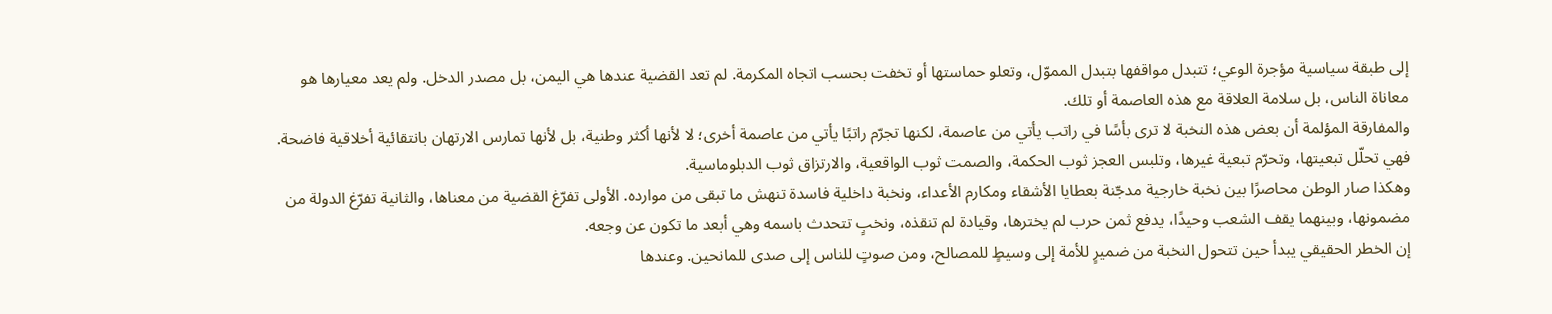إلى طبقة سياسية مؤجرة الوعي؛ تتبدل مواقفها بتبدل المموّل، وتعلو حماستها أو تخفت بحسب اتجاه المكرمة. لم تعد القضية عندها هي اليمن، بل مصدر الدخل. ولم يعد معيارها هو معاناة الناس، بل سلامة العلاقة مع هذه العاصمة أو تلك.
والمفارقة المؤلمة أن بعض هذه النخبة لا ترى بأسًا في راتب يأتي من عاصمة، لكنها تجرّم راتبًا يأتي من عاصمة أخرى؛ لا لأنها أكثر وطنية، بل لأنها تمارس الارتهان بانتقائية أخلاقية فاضحة. فهي تحلّل تبعيتها، وتحرّم تبعية غيرها، وتلبس العجز ثوب الحكمة، والصمت ثوب الواقعية، والارتزاق ثوب الدبلوماسية.
وهكذا صار الوطن محاصرًا بين نخبة خارجية مدجّنة بعطايا الأشقاء ومكارم الأعداء، ونخبة داخلية فاسدة تنهش ما تبقى من موارده. الأولى تفرّغ القضية من معناها، والثانية تفرّغ الدولة من مضمونها، وبينهما يقف الشعب وحيدًا، يدفع ثمن حرب لم يخترها، وقيادة لم تنقذه، ونخبٍ تتحدث باسمه وهي أبعد ما تكون عن وجعه.
إن الخطر الحقيقي يبدأ حين تتحول النخبة من ضميرٍ للأمة إلى وسيطٍ للمصالح، ومن صوتٍ للناس إلى صدى للمانحين. وعندها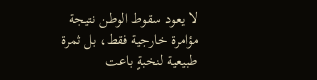لا يعود سقوط الوطن نتيجة مؤامرة خارجية فقط، بل ثمرة طبيعية لنخبةٍ باعت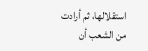استقلالها، ثم أرادت من الشعب أن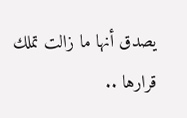يصدق أنها ما زالت تملك قرارها ..